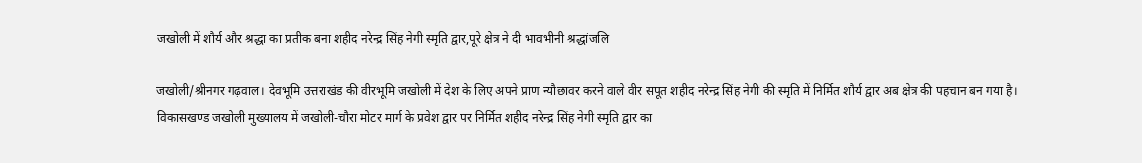जखोली में शौर्य और श्रद्धा का प्रतीक बना शहीद नरेन्द्र सिंह नेगी स्मृति द्वार,पूरे क्षेत्र ने दी भावभीनी श्रद्धांजलि

जखोली/श्रीनगर गढ़वाल। देवभूमि उत्तराखंड की वीरभूमि जखोली में देश के लिए अपने प्राण न्यौछावर करने वाले वीर सपूत शहीद नरेन्द्र सिंह नेगी की स्मृति में निर्मित शौर्य द्वार अब क्षेत्र की पहचान बन गया है। विकासखण्ड जखोली मुख्यालय में जखोली-चौरा मोटर मार्ग के प्रवेश द्वार पर निर्मित शहीद नरेन्द्र सिंह नेगी स्मृति द्वार का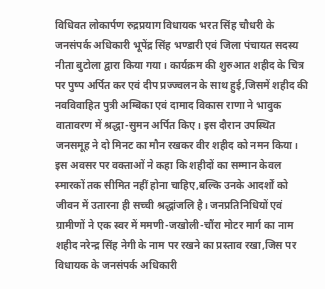विधिवत लोकार्पण रुद्रप्रयाग विधायक भरत सिंह चौधरी के जनसंपर्क अधिकारी भूपेंद्र सिंह भण्डारी एवं जिला पंचायत सदस्य नीता बुटोला द्वारा किया गया। कार्यक्रम की शुरुआत शहीद के चित्र पर पुष्प अर्पित कर एवं दीप प्रज्ज्वलन के साथ हुई,जिसमें शहीद की नवविवाहित पुत्री अम्बिका एवं दामाद विकास राणा ने भावुक वातावरण में श्रद्धा-सुमन अर्पित किए। इस दौरान उपस्थित जनसमूह ने दो मिनट का मौन रखकर वीर शहीद को नमन किया। इस अवसर पर वक्ताओं ने कहा कि शहीदों का सम्मान केवल स्मारकों तक सीमित नहीं होना चाहिए,बल्कि उनके आदर्शों को जीवन में उतारना ही सच्ची श्रद्धांजलि है। जनप्रतिनिधियों एवं ग्रामीणों ने एक स्वर में ममणी-जखोली-चौंरा मोटर मार्ग का नाम शहीद नरेन्द्र सिंह नेगी के नाम पर रखने का प्रस्ताव रखा,जिस पर विधायक के जनसंपर्क अधिकारी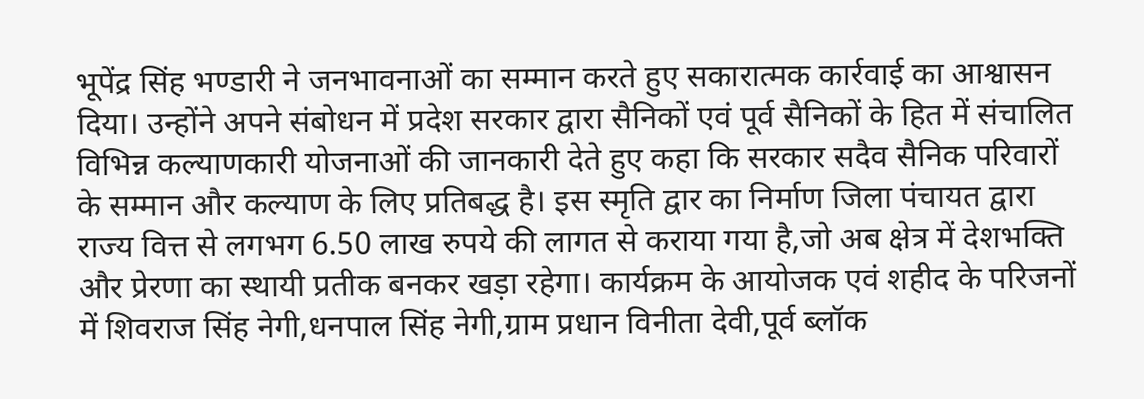भूपेंद्र सिंह भण्डारी ने जनभावनाओं का सम्मान करते हुए सकारात्मक कार्रवाई का आश्वासन दिया। उन्होंने अपने संबोधन में प्रदेश सरकार द्वारा सैनिकों एवं पूर्व सैनिकों के हित में संचालित विभिन्न कल्याणकारी योजनाओं की जानकारी देते हुए कहा कि सरकार सदैव सैनिक परिवारों के सम्मान और कल्याण के लिए प्रतिबद्ध है। इस स्मृति द्वार का निर्माण जिला पंचायत द्वारा राज्य वित्त से लगभग 6.50 लाख रुपये की लागत से कराया गया है,जो अब क्षेत्र में देशभक्ति और प्रेरणा का स्थायी प्रतीक बनकर खड़ा रहेगा। कार्यक्रम के आयोजक एवं शहीद के परिजनों में शिवराज सिंह नेगी,धनपाल सिंह नेगी,ग्राम प्रधान विनीता देवी,पूर्व ब्लॉक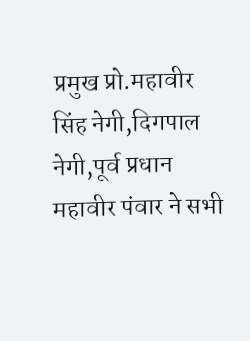प्रमुख प्रो.महावीर सिंह नेगी,दिगपाल नेगी,पूर्व प्रधान महावीर पंवार ने सभी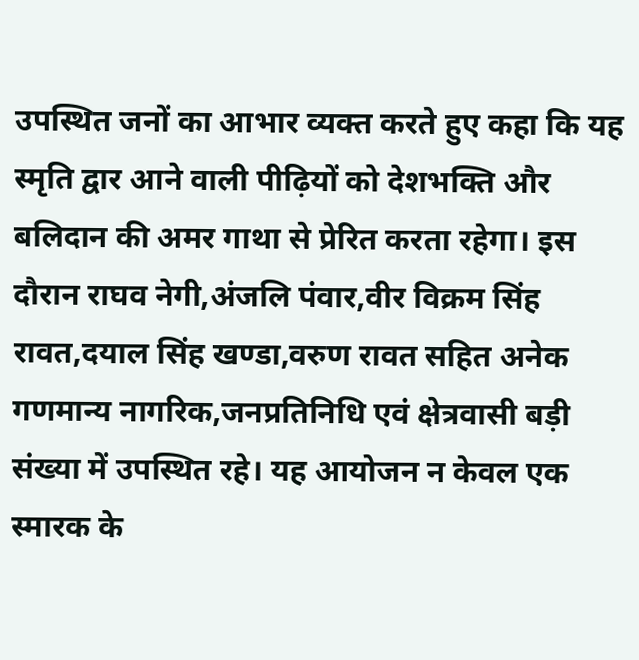उपस्थित जनों का आभार व्यक्त करते हुए कहा कि यह स्मृति द्वार आने वाली पीढ़ियों को देशभक्ति और बलिदान की अमर गाथा से प्रेरित करता रहेगा। इस दौरान राघव नेगी,अंजलि पंवार,वीर विक्रम सिंह रावत,दयाल सिंह खण्डा,वरुण रावत सहित अनेक गणमान्य नागरिक,जनप्रतिनिधि एवं क्षेत्रवासी बड़ी संख्या में उपस्थित रहे। यह आयोजन न केवल एक स्मारक के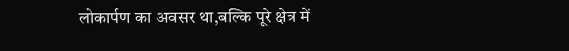लोकार्पण का अवसर था,बल्कि पूरे क्षेत्र में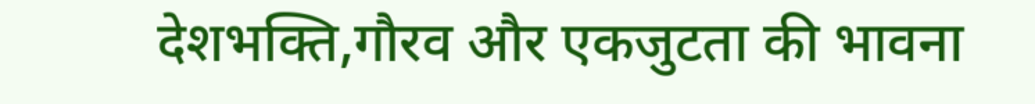देशभक्ति,गौरव और एकजुटता की भावना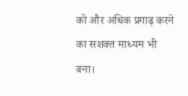को और अधिक प्रगाढ़ करने का सशक्त माध्यम भी बना।